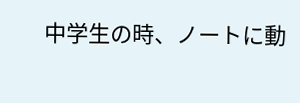中学生の時、ノートに動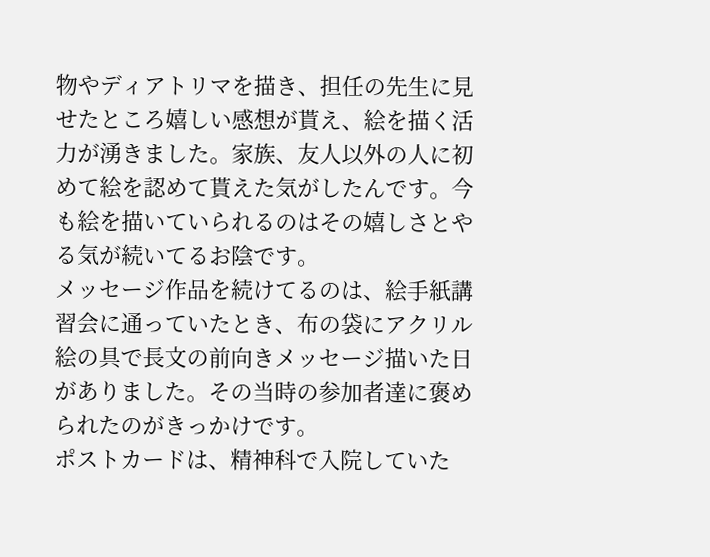物やディアトリマを描き、担任の先生に見せたところ嬉しい感想が貰え、絵を描く活力が湧きました。家族、友人以外の人に初めて絵を認めて貰えた気がしたんです。今も絵を描いていられるのはその嬉しさとやる気が続いてるお陰です。
メッセージ作品を続けてるのは、絵手紙講習会に通っていたとき、布の袋にアクリル絵の具で長文の前向きメッセージ描いた日がありました。その当時の参加者達に褒められたのがきっかけです。
ポストカードは、精神科で入院していた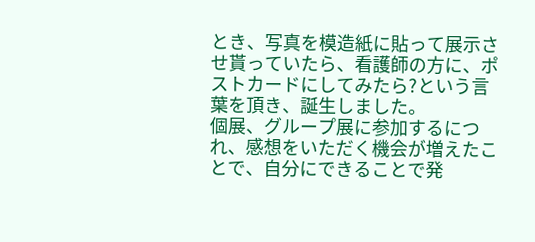とき、写真を模造紙に貼って展示させ貰っていたら、看護師の方に、ポストカードにしてみたら?という言葉を頂き、誕生しました。
個展、グループ展に参加するにつれ、感想をいただく機会が増えたことで、自分にできることで発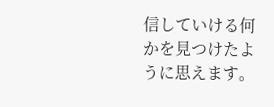信していける何かを見つけたように思えます。